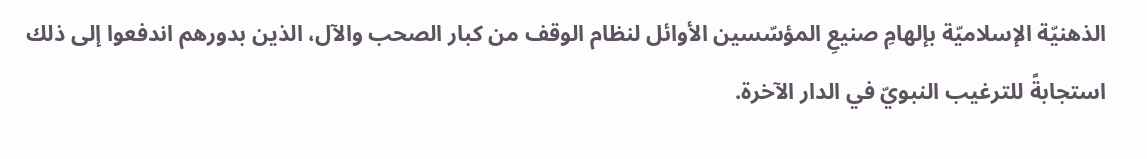الذهنيّة الإسلاميّة بإلهامِ صنيعِ المؤسّسين الأوائل لنظام الوقف من كبار الصحب والآل، الذين بدورهم اندفعوا إلى ذلك استجابةً للترغيب النبويّ في الدار الآخرة.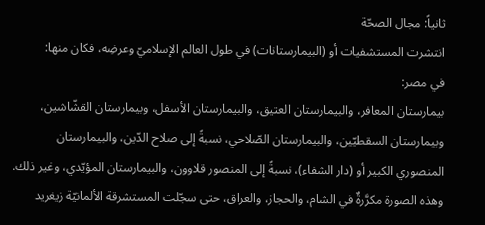ثانياً: مجال الصحّة
انتشرت المستشفيات أو (البيمارستانات) في طول العالم الإسلاميّ وعرضِه، فكان منها:
في مصر:
بيمارستان المعافر، والبيمارستان العتيق، والبيمارستان الأسفل، وبيمارستان القشّاشين، وبيمارستان السقطيّين، والبيمارستان الصّلاحي، نسبةً إلى صلاح الدّين، والبيمارستان المنصوري الكبير أو (دار الشفاء)، نسبةً إلى المنصور قلاوون، والبيمارستان المؤيّدي، وغير ذلك.
وهذه الصورة مكرَّرةٌ في الشام، والحجاز، والعراق، حتى سجّلت المستشرقة الألمانيّة زيغريد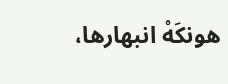هونكَهْ انبهارها،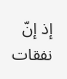إذ إنّ نفقات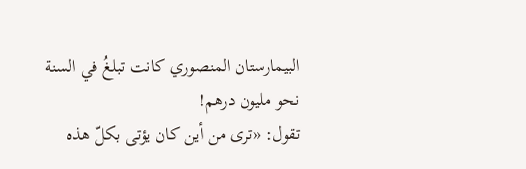البيمارستان المنصوري كانت تبلغُ في السنة نحو مليون درهم!
تقول: «ترى من أين كان يؤتى بكلّ هذه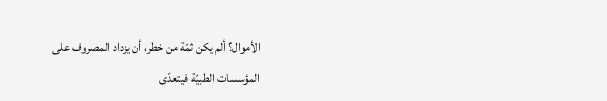الأموال؟ ألم يكن ثمّة من خطر، أن يزداد المصروف على المؤسسات الطبيّة فيتعدّى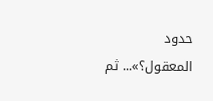حدود المعقول؟»... ثم